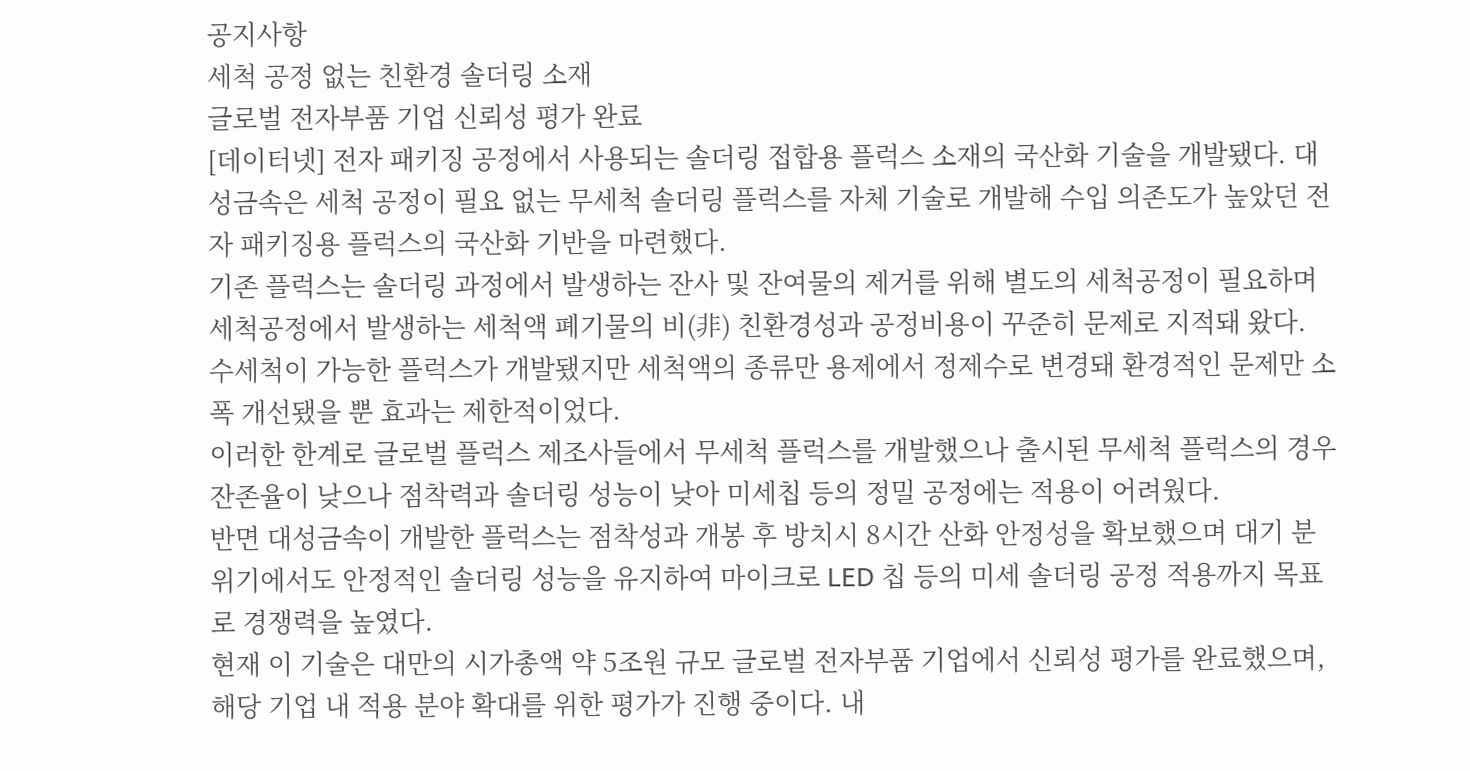공지사항
세척 공정 없는 친환경 솔더링 소재
글로벌 전자부품 기업 신뢰성 평가 완료
[데이터넷] 전자 패키징 공정에서 사용되는 솔더링 접합용 플럭스 소재의 국산화 기술을 개발됐다. 대성금속은 세척 공정이 필요 없는 무세척 솔더링 플럭스를 자체 기술로 개발해 수입 의존도가 높았던 전자 패키징용 플럭스의 국산화 기반을 마련했다.
기존 플럭스는 솔더링 과정에서 발생하는 잔사 및 잔여물의 제거를 위해 별도의 세척공정이 필요하며 세척공정에서 발생하는 세척액 폐기물의 비(非) 친환경성과 공정비용이 꾸준히 문제로 지적돼 왔다.
수세척이 가능한 플럭스가 개발됐지만 세척액의 종류만 용제에서 정제수로 변경돼 환경적인 문제만 소폭 개선됐을 뿐 효과는 제한적이었다.
이러한 한계로 글로벌 플럭스 제조사들에서 무세척 플럭스를 개발했으나 출시된 무세척 플럭스의 경우 잔존율이 낮으나 점착력과 솔더링 성능이 낮아 미세칩 등의 정밀 공정에는 적용이 어려웠다.
반면 대성금속이 개발한 플럭스는 점착성과 개봉 후 방치시 8시간 산화 안정성을 확보했으며 대기 분위기에서도 안정적인 솔더링 성능을 유지하여 마이크로 LED 칩 등의 미세 솔더링 공정 적용까지 목표로 경쟁력을 높였다.
현재 이 기술은 대만의 시가총액 약 5조원 규모 글로벌 전자부품 기업에서 신뢰성 평가를 완료했으며, 해당 기업 내 적용 분야 확대를 위한 평가가 진행 중이다. 내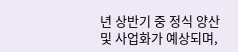년 상반기 중 정식 양산 및 사업화가 예상되며,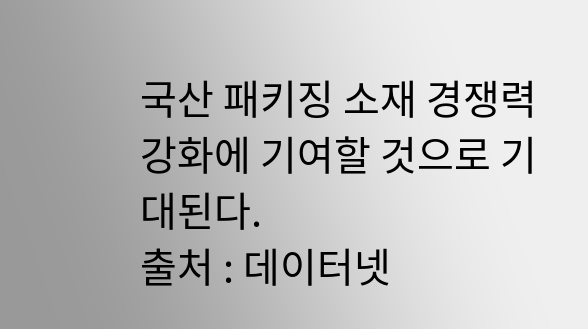국산 패키징 소재 경쟁력 강화에 기여할 것으로 기대된다.
출처 : 데이터넷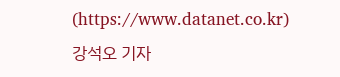(https://www.datanet.co.kr)
강석오 기자